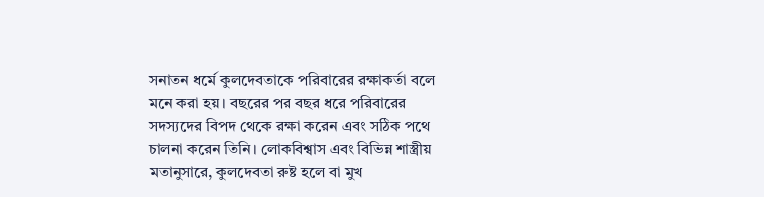সনাতন ধর্মে কুলদেবতাকে পরিবারের রক্ষাকর্তা বলে মনে করা হয়। বছরের পর বছর ধরে পরিবারের সদস্যদের বিপদ থেকে রক্ষা করেন এবং সঠিক পথে চালনা করেন তিনি। লোকবিশ্বাস এবং বিভিন্ন শাস্ত্রীয় মতানুসারে, কুলদেবতা রুষ্ট হলে বা মুখ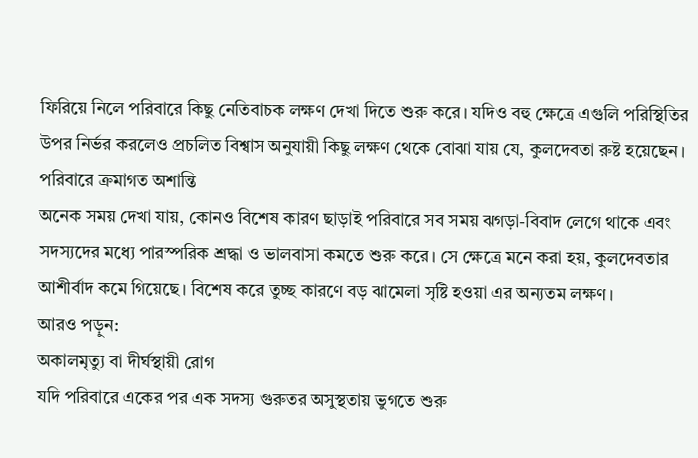ফিরিয়ে নিলে পরিবারে কিছু নেতিবাচক লক্ষণ দেখা দিতে শুরু করে। যদিও বহু ক্ষেত্রে এগুলি পরিস্থিতির উপর নির্ভর করলেও প্রচলিত বিশ্বাস অনুযায়ী কিছু লক্ষণ থেকে বোঝা যায় যে, কুলদেবতা রুষ্ট হয়েছেন।
পরিবারে ক্রমাগত অশান্তি
অনেক সময় দেখা যায়, কোনও বিশেষ কারণ ছাড়াই পরিবারে সব সময় ঝগড়া-বিবাদ লেগে থাকে এবং সদস্যদের মধ্যে পারস্পরিক শ্রদ্ধা ও ভালবাসা কমতে শুরু করে। সে ক্ষেত্রে মনে করা হয়, কুলদেবতার আশীর্বাদ কমে গিয়েছে। বিশেষ করে তুচ্ছ কারণে বড় ঝামেলা সৃষ্টি হওয়া এর অন্যতম লক্ষণ।
আরও পড়ুন:
অকালমৃত্যু বা দীর্ঘস্থায়ী রোগ
যদি পরিবারে একের পর এক সদস্য গুরুতর অসুস্থতায় ভুগতে শুরু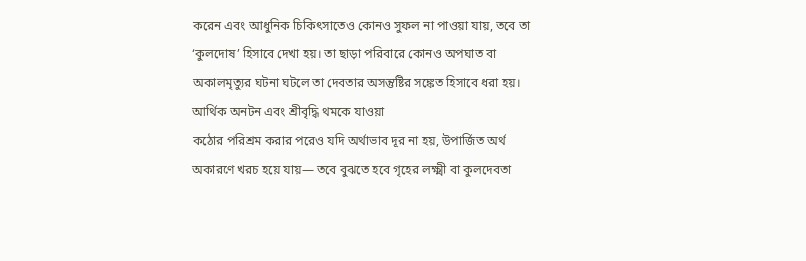করেন এবং আধুনিক চিকিৎসাতেও কোনও সুফল না পাওয়া যায়, তবে তা ‘কুলদোষ’ হিসাবে দেখা হয়। তা ছাড়া পরিবারে কোনও অপঘাত বা অকালমৃত্যুর ঘটনা ঘটলে তা দেবতার অসন্তুষ্টির সঙ্কেত হিসাবে ধরা হয়।
আর্থিক অনটন এবং শ্রীবৃদ্ধি থমকে যাওয়া
কঠোর পরিশ্রম করার পরেও যদি অর্থাভাব দূর না হয়, উপার্জিত অর্থ অকারণে খরচ হয়ে যায়— তবে বুঝতে হবে গৃহের লক্ষ্মী বা কুলদেবতা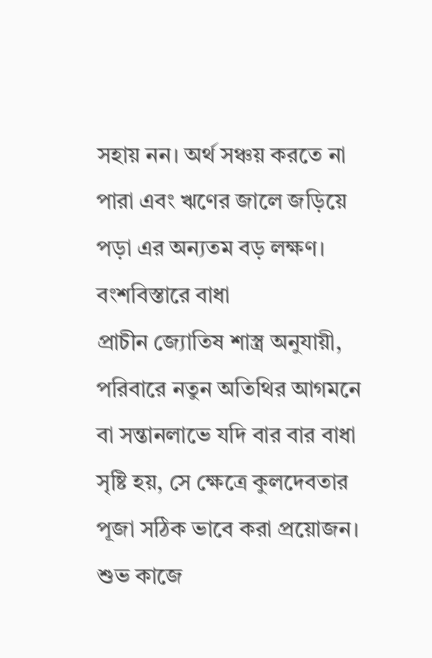সহায় নন। অর্থ সঞ্চয় করতে না পারা এবং ঋণের জালে জড়িয়ে পড়া এর অন্যতম বড় লক্ষণ।
বংশবিস্তারে বাধা
প্রাচীন জ্যোতিষ শাস্ত্র অনুযায়ী, পরিবারে নতুন অতিথির আগমনে বা সন্তানলাভে যদি বার বার বাধা সৃষ্টি হয়, সে ক্ষেত্রে কুলদেবতার পূজা সঠিক ভাবে করা প্রয়োজন।
শুভ কাজে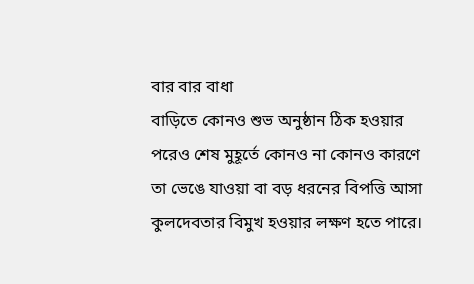বার বার বাধা
বাড়িতে কোনও শুভ অনুষ্ঠান ঠিক হওয়ার পরেও শেষ মুহূর্তে কোনও না কোনও কারণে তা ভেঙে যাওয়া বা বড় ধরনের বিপত্তি আসা কুলদেবতার বিমুখ হওয়ার লক্ষণ হতে পারে।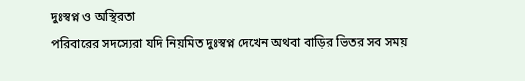দুঃস্বপ্ন ও অস্থিরতা
পরিবারের সদস্যেরা যদি নিয়মিত দুঃস্বপ্ন দেখেন অথবা বাড়ির ভিতর সব সময়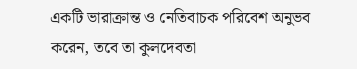একটি ভারাক্রান্ত ও নেতিবাচক পরিবেশ অনুভব করেন, তবে তা কুলদেবতা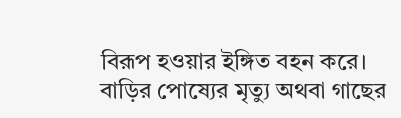বিরূপ হওয়ার ইঙ্গিত বহন করে। বাড়ির পোষ্যের মৃত্যু অথবা গাছের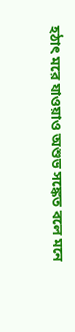হঠাৎ মরে যাওয়াও অশুভ সঙ্কেত বলে মনে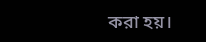করা হয়।